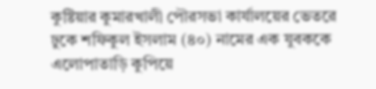কুষ্টিয়ার কুমারখালী পৌরসভা কার্যালয়ের ভেতরে ঢুকে শফিকুল ইসলাম (৪০) নামের এক যুবককে এলোপাতাড়ি কুপিয়ে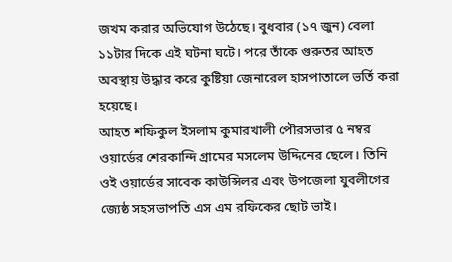জখম করার অভিযোগ উঠেছে। বুধবার (১৭ জুন) বেলা ১১টার দিকে এই ঘটনা ঘটে। পরে তাঁকে গুরুতর আহত অবস্থায় উদ্ধার করে কুষ্টিয়া জেনারেল হাসপাতালে ভর্তি করা হয়েছে।
আহত শফিকুল ইসলাম কুমারখালী পৌরসভার ৫ নম্বর ওয়ার্ডের শেরকান্দি গ্রামের মসলেম উদ্দিনের ছেলে। তিনি ওই ওয়ার্ডের সাবেক কাউন্সিলর এবং উপজেলা যুবলীগের জ্যেষ্ঠ সহসভাপতি এস এম রফিকের ছোট ভাই।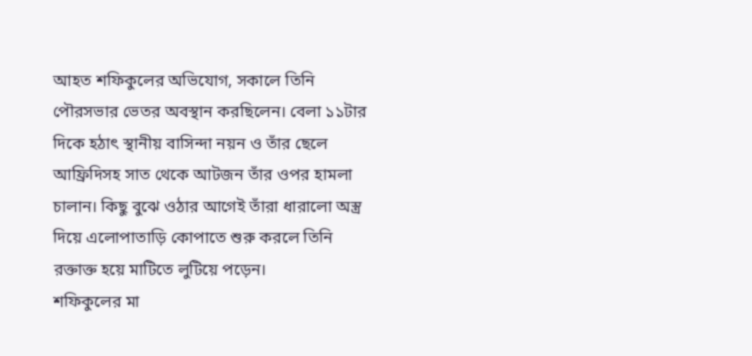আহত শফিকুলের অভিযোগ, সকালে তিনি পৌরসভার ভেতর অবস্থান করছিলেন। বেলা ১১টার দিকে হঠাৎ স্থানীয় বাসিন্দা নয়ন ও তাঁর ছেলে আফ্রিদিসহ সাত থেকে আটজন তাঁর ওপর হামলা চালান। কিছু বুঝে ওঠার আগেই তাঁরা ধারালো অস্ত্র দিয়ে এলোপাতাড়ি কোপাতে শুরু করলে তিনি রক্তাক্ত হয়ে মাটিতে লুটিয়ে পড়েন।
শফিকুলের মা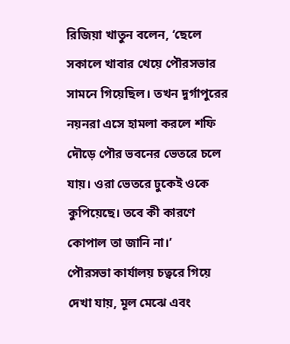রিজিয়া খাতুন বলেন, ‘ছেলে সকালে খাবার খেয়ে পৌরসভার সামনে গিয়েছিল। তখন দুর্গাপুরের নয়নরা এসে হামলা করলে শফি দৌড়ে পৌর ভবনের ভেতরে চলে যায়। ওরা ভেতরে ঢুকেই ওকে কুপিয়েছে। তবে কী কারণে কোপাল তা জানি না।’
পৌরসভা কার্যালয় চত্বরে গিয়ে দেখা যায়, মূল মেঝে এবং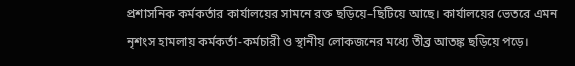প্রশাসনিক কর্মকর্তার কার্যালয়ের সামনে রক্ত ছড়িয়ে–ছিটিয়ে আছে। কার্যালয়ের ভেতরে এমন নৃশংস হামলায় কর্মকর্তা-কর্মচারী ও স্থানীয় লোকজনের মধ্যে তীব্র আতঙ্ক ছড়িয়ে পড়ে।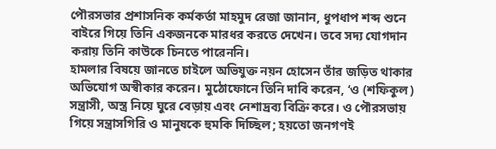পৌরসভার প্রশাসনিক কর্মকর্তা মাহমুদ রেজা জানান, ধুপধাপ শব্দ শুনে বাইরে গিয়ে তিনি একজনকে মারধর করতে দেখেন। তবে সদ্য যোগদান করায় তিনি কাউকে চিনতে পারেননি।
হামলার বিষয়ে জানতে চাইলে অভিযুক্ত নয়ন হোসেন তাঁর জড়িত থাকার অভিযোগ অস্বীকার করেন। মুঠোফোনে তিনি দাবি করেন, ‘ও (শফিকুল) সন্ত্রাসী, অস্ত্র নিয়ে ঘুরে বেড়ায় এবং নেশাদ্রব্য বিক্রি করে। ও পৌরসভায় গিয়ে সন্ত্রাসগিরি ও মানুষকে হুমকি দিচ্ছিল; হয়তো জনগণই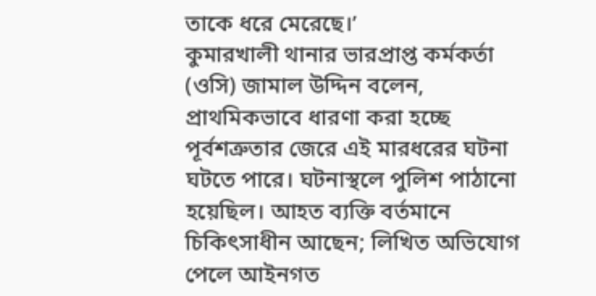তাকে ধরে মেরেছে।’
কুমারখালী থানার ভারপ্রাপ্ত কর্মকর্তা (ওসি) জামাল উদ্দিন বলেন, প্রাথমিকভাবে ধারণা করা হচ্ছে পূর্বশত্রুতার জেরে এই মারধরের ঘটনা ঘটতে পারে। ঘটনাস্থলে পুলিশ পাঠানো হয়েছিল। আহত ব্যক্তি বর্তমানে চিকিৎসাধীন আছেন; লিখিত অভিযোগ পেলে আইনগত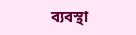ব্যবস্থা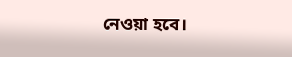নেওয়া হবে।